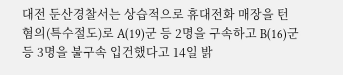대전 둔산경찰서는 상습적으로 휴대전화 매장을 턴 혐의(특수절도)로 A(19)군 등 2명을 구속하고 B(16)군 등 3명을 불구속 입건했다고 14일 밝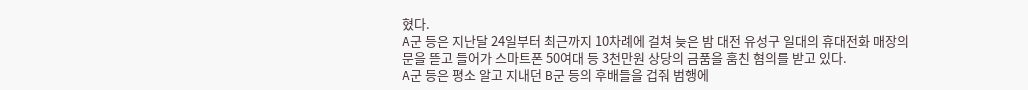혔다.
A군 등은 지난달 24일부터 최근까지 10차례에 걸쳐 늦은 밤 대전 유성구 일대의 휴대전화 매장의 문을 뜯고 들어가 스마트폰 50여대 등 3천만원 상당의 금품을 훔친 혐의를 받고 있다.
A군 등은 평소 알고 지내던 B군 등의 후배들을 겁줘 범행에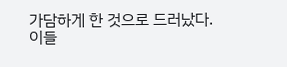가담하게 한 것으로 드러났다.
이들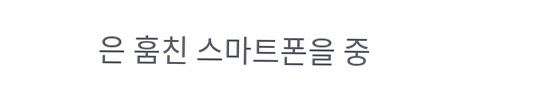은 훔친 스마트폰을 중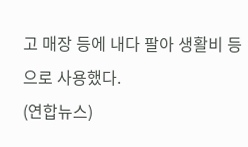고 매장 등에 내다 팔아 생활비 등으로 사용했다.
(연합뉴스)